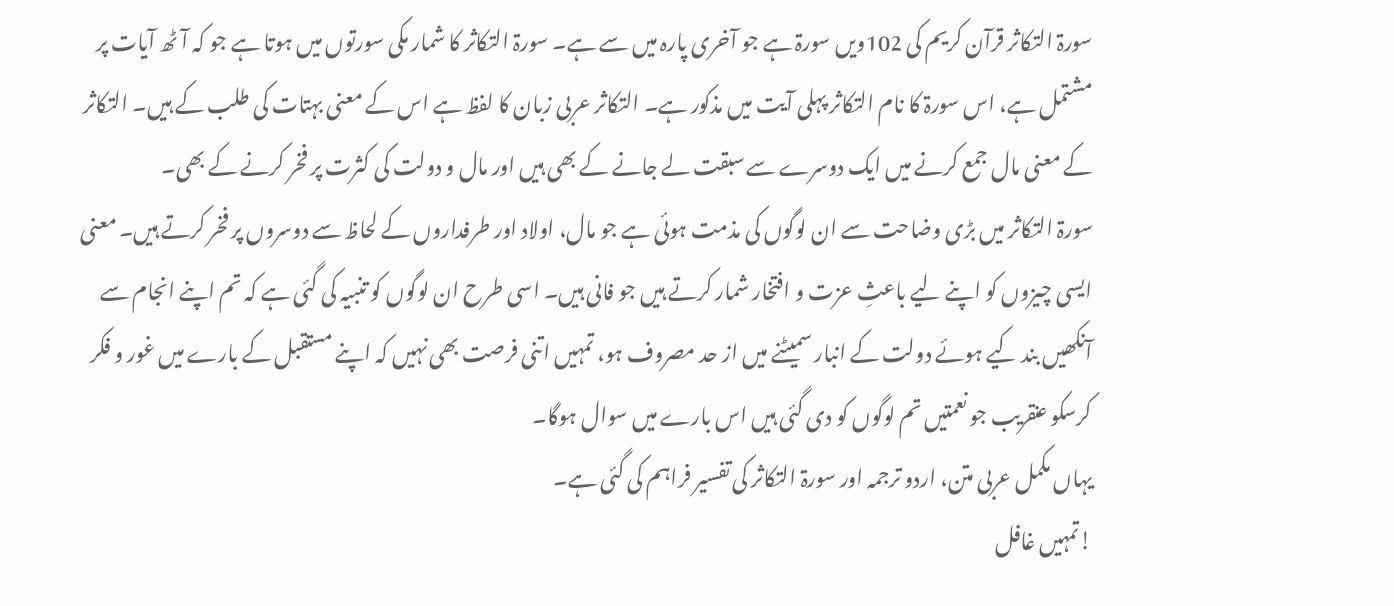سورۃ التکاثر قرآن کریم کی 102ویں سورۃ ہے جو آخری پارہ میں سے ہے۔ سورۃ التکاثر کا شمار مکی سورتوں میں ہوتا ہے جو کہ آٹھ آیات پر مشتمل ہے، اس سورۃ کا نام التکاثر پہلی آیت میں مذکور ہے۔ التکاثر عربی زبان کا لفظ ہے اس کے معنی بہتات کی طلب کے ہیں۔ التکاثر کے معنی مال جمع کرنے میں ایک دوسرے سے سبقت لے جانے کے بھی ہیں اور مال و دولت کی کثرت پر فخر کرنے کے بھی۔
سورۃ التکاثر میں بڑی وضاحت سے ان لوگوں کی مذمت ہوئی ہے جو مال، اولاد اور طرفداروں کے لحاظ سے دوسروں پر فخر کرتے ہیں۔ معنی ایسی چیزوں کو اپنے لیے باعثِ عزت و افتخار شمار کرتے ہیں جو فانی ہیں۔ اسی طرح ان لوگوں کو تنبیہ کی گئی ہے کہ تم اپنے انجام سے آنکھیں بند کیے ہوئے دولت کے انبار سمیٹنے میں از حد مصروف ہو، تمہیں اتنی فرصت بھی نہیں کہ اپنے مستقبل کے بارے میں غور و فکر کرسکو عنقریب جو نعمتیں تم لوگوں کو دی گئی ہیں اس بارے میں سوال ہوگا۔
یہاں مکمل عربی متن، اردو ترجمہ اور سورۃ التکاثر کی تفسیر فراہم کی گئی ہے۔
!تمہیں غافل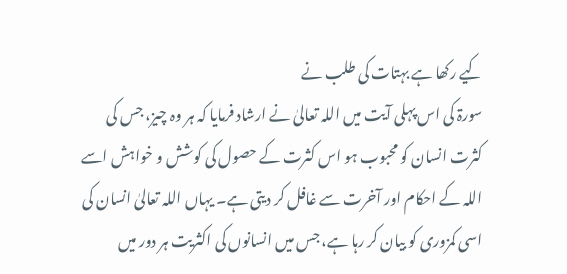کیے رکھا ہے بہتات کی طلب نے
سورۃ کی اس پہلی آیت میں اللہ تعالیٰ نے ارشاد فرمایا کہ ہر وہ چیز، جس کی کثرت انسان کو محبوب ہو اس کثرت کے حصول کی کوشش و خواہش اسے اللہ کے احکام اور آخرت سے غافل کر دیتی ہے۔ یہاں اللہ تعالیٰ انسان کی اسی کمزوری کو بیان کر رہا ہے، جس میں انسانوں کی اکثریت ہر دور میں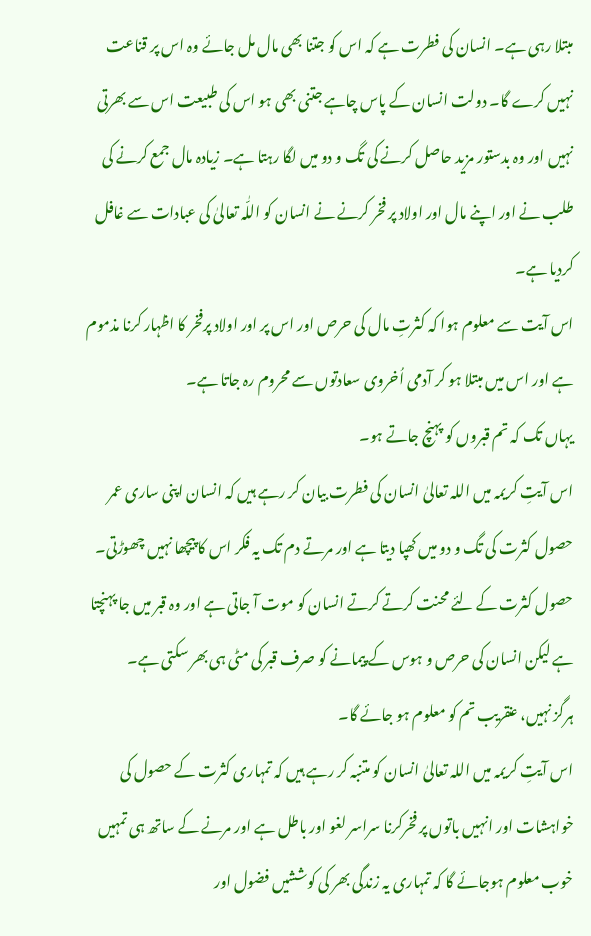مبتلا رہی ہے۔ انسان کی فطرت ہے کہ اس کو جتنا بھی مال مل جائے وہ اس پر قناعت نہیں کرے گا۔ دولت انسان کے پاس چاہے جتنی بھی ہو اس کی طبیعت اس سے بھرتی نہیں اور وہ بدستور مزید حاصل کرنے کی تگ و دو میں لگا رہتا ہے۔ زیادہ مال جمع کرنے کی طلب نے اور اپنے مال اور اولاد پر فخر کرنے نے انسان کو اللّٰہ تعالیٰ کی عبادات سے غافل کردیا ہے۔
اس آیت سے معلوم ہوا کہ کثرتِ مال کی حرص اور اس پر اور اولاد پرفخر کا اظہار کرنا مذموم ہے اور اس میں مبتلا ہو کر آدمی اُخروی سعادتوں سے محروم رہ جاتا ہے۔
یہاں تک کہ تم قبروں کو پہنچ جاتے ہو۔
اس آیتِ کریمہ میں اللہ تعالیٰ انسان کی فطرت بیان کر رہے ہیں کہ انسان اپنی ساری عمر حصول کثرت کی تگ و دو میں کھپا دیتا ہے اور مرتے دم تک یہ فکر اس کا پیچھا نہیں چھوڑتی۔ حصول کثرت کے لئے محنت کرتے کرتے انسان کو موت آ جاتی ہے اور وہ قبر میں جا پہنچتا ہے لیکن انسان کی حرص و ہوس کے پیمانے کو صرف قبر کی مٹی ہی بھر سکتی ہے۔
ہرگز نہیں، عنقریب تم کو معلوم ہو جائے گا۔
اس آیتِ کریمہ میں اللہ تعالیٰ انسان کو متنبہ کر رہے ہیں کہ تمہاری کثرت کے حصول کی خواہشات اور انہیں باتوں پر فخرکرنا سراسر لغو اور باطل ہے اور مرنے کے ساتھ ہی تمہیں خوب معلوم ہوجائے گا کہ تمہاری یہ زندگی بھر کی کوششیں فضول اور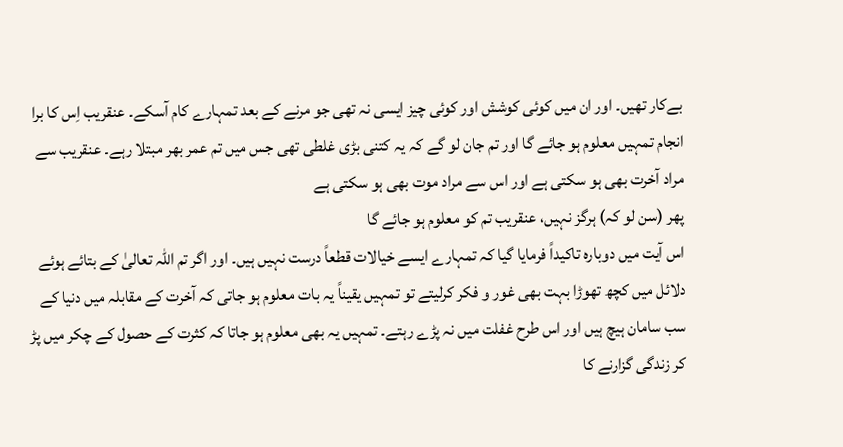بےکار تھیں۔ اور ان میں کوئی کوشش اور کوئی چیز ایسی نہ تھی جو مرنے کے بعد تمہارے کام آسکے۔ عنقریب اِس کا برا انجام تمہیں معلوم ہو جائے گا اور تم جان لو گے کہ یہ کتنی بڑی غلطی تھی جس میں تم عمر بھر مبتلا رہے۔ عنقریب سے مراد آخرت بھی ہو سکتی ہے اور اس سے مراد موت بھی ہو سکتی ہے
پھر (سن لو کہ) ہرگز نہیں، عنقریب تم کو معلوم ہو جائے گا
اس آیت میں دوبارہ تاکیداً فرمایا گیا کہ تمہارے ایسے خیالات قطعاً درست نہیں ہیں۔ اور اگر تم اللہ تعالیٰ کے بتائے ہوئے دلائل میں کچھ تھوڑا بہت بھی غور و فکر کرلیتے تو تمہیں یقیناً یہ بات معلوم ہو جاتی کہ آخرت کے مقابلہ میں دنیا کے سب سامان ہیچ ہیں اور اس طرح غفلت میں نہ پڑے رہتے۔ تمہیں یہ بھی معلوم ہو جاتا کہ کثرت کے حصول کے چکر میں پڑ کر زندگی گزارنے کا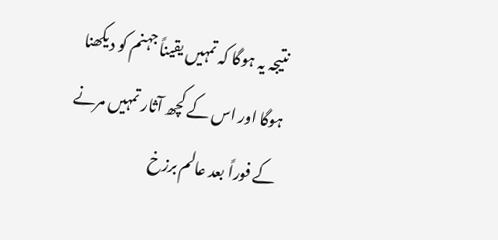نتیجہ یہ ہوگا کہ تمہیں یقیناً جہنم کو دیکھنا ہوگا اور اس کے کچھ آثار تمہیں مرنے کے فوراً بعد عالم برزخ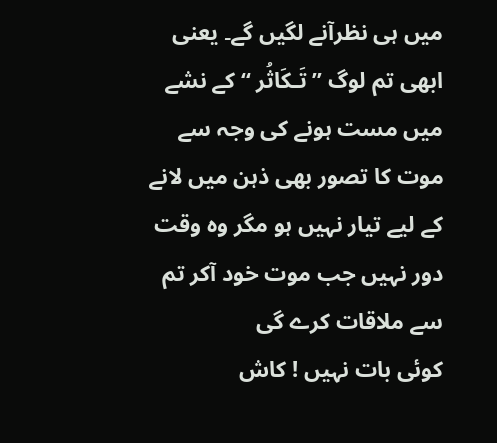میں ہی نظرآنے لگیں گے۔ یعنی ابھی تم لوگ ” تَـکَاثُر “ کے نشے میں مست ہونے کی وجہ سے موت کا تصور بھی ذہن میں لانے کے لیے تیار نہیں ہو مگر وہ وقت دور نہیں جب موت خود آکر تم سے ملاقات کرے گی
کوئی بات نہیں ! کاش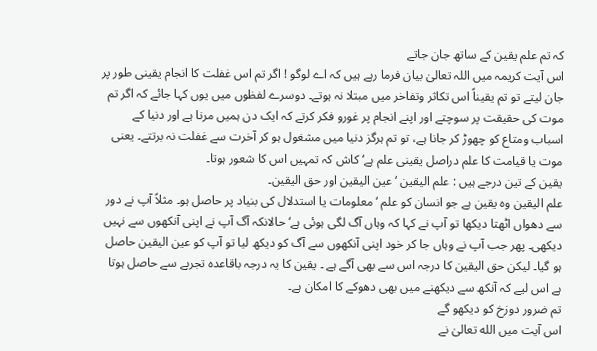کہ تم علم یقین کے ساتھ جان جاتے
اس آیت کریمہ میں اللہ تعالیٰ بیان فرما رہے ہیں کہ اے لوگو ! اگر تم اس غفلت کا انجام یقینی طور پر جان لیتے تو تم یقیناً اس تکاثر وتفاخر میں مبتلا نہ ہوتے۔ دوسرے لفظوں میں یوں کہا جائے کہ اگر تم موت کی حقیقت پر سوچتے اور اپنے انجام پر غورو فکر کرتے کہ ایک دن ہمیں مرنا ہے اور دنیا کے اسباب ومتاع کو چھوڑ کر جانا ہے، تو تم ہرگز دنیا میں مشغول ہو کر آخرت سے غفلت نہ برتتے۔ یعنی موت یا قیامت کا علم دراصل یقینی علم ہے‘ کاش کہ تمہیں اس کا شعور ہوتا۔
یقین کے تین درجے ہیں : علم الیقین ‘ عین الیقین اور حق الیقین۔
علم الیقین وہ یقین ہے جو انسان کو علم ‘ معلومات یا استدلال کی بنیاد پر حاصل ہو۔ مثلاً آپ نے دور سے دھواں اٹھتا دیکھا تو آپ نے کہا کہ وہاں آگ لگی ہوئی ہے‘ حالانکہ آگ آپ نے اپنی آنکھوں سے نہیں دیکھی۔ پھر جب آپ نے وہاں جا کر خود اپنی آنکھوں سے آگ کو دیکھ لیا تو آپ کو عین الیقین حاصل ہو گیا۔ لیکن حق الیقین کا درجہ اس سے بھی آگے ہے ۔ یقین کا یہ درجہ باقاعدہ تجربے سے حاصل ہوتا ہے اس لیے کہ آنکھ سے دیکھنے میں بھی دھوکے کا امکان ہے۔
تم ضرور دوزخ کو دیکھو گے
اس آیت میں الله تعالیٰ نے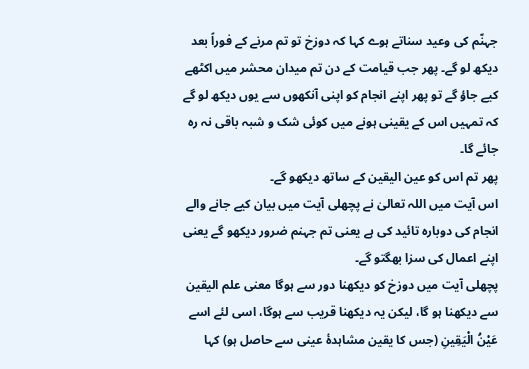جہنّم کی وعید سناتے ہوے کہا کہ دوزخ تو تم مرنے کے فوراً بعد دیکھ لو گے۔ پھر جب قیامت کے دن تم میدان محشر میں اکٹھے کیے جاؤ گے تو پھر اپنے انجام کو اپنی آنکھوں سے یوں دیکھ لو گے کہ تمہیں اس کے یقینی ہونے میں کوئی شک و شبہ باقی نہ رہ جائے گا۔
پھر تم اس کو عین الیقین کے ساتھ دیکھو گے۔
اس آیت میں اللہ تعالیٰ نے پچھلی آیت میں بیان کیے جانے والے انجام کی دوبارہ تائید کی ہے یعنی تم جہنم ضرور دیکھو گے یعنی اپنے اعمال کی سزا بھگتو گے۔
پچھلی آیت میں دوزخ کو دیکھنا دور سے ہوگا معنی علم الیقین سے دیکھنا ہو گا، لیکن یہ دیکھنا قریب سے ہوگا، اسی لئے اسے عَيْنُ الْيَقِينِ (جس کا یقین مشاہدۂ عینی سے حاصل ہو) کہا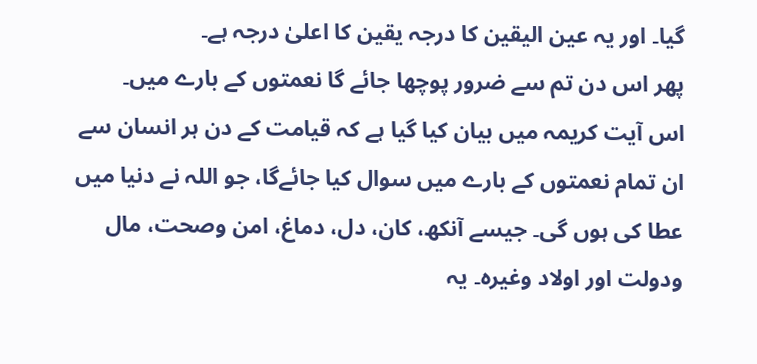گیا۔ اور یہ عین الیقین کا درجہ یقین کا اعلیٰ درجہ ہے۔
پھر اس دن تم سے ضرور پوچھا جائے گا نعمتوں کے بارے میں۔
اس آیت کریمہ میں بیان کیا گیا ہے کہ قیامت کے دن ہر انسان سے ان تمام نعمتوں کے بارے میں سوال کیا جائےگا، جو اللہ نے دنیا میں عطا کی ہوں گی۔ جیسے آنکھ، کان، دل، دماغ، امن وصحت، مال ودولت اور اولاد وغیرہ۔ یہ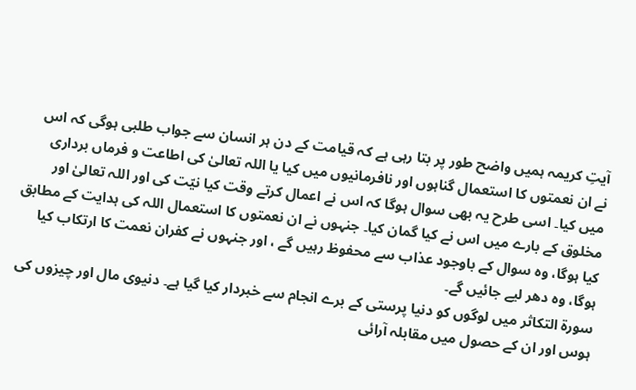آیتِ کریمہ ہمیں واضح طور پر بتا رہی ہے کہ قیامت کے دن ہر انسان سے جواب طلبی ہوگی کہ اس نے ان نعمتوں کا استعمال گناہوں اور نافرمانیوں میں کیا یا اللہ تعالیٰ کی اطاعت و فرماں برداری میں کیا۔ اسی طرح یہ بھی سوال ہوگا کہ اس نے اعمال کرتے وقت کیا نیّت کی اور اللہ تعالیٰ اور مخلوق کے بارے میں اس نے کیا گمان کیا۔ جنہوں نے ان نعمتوں کا استعمال اللہ کی ہدایت کے مطابق کیا ہوگا، وہ سوال کے باوجود عذاب سے محفوظ رہیں گے ، اور جنہوں نے کفران نعمت کا ارتکاب کیا ہوگا، وہ دھر لیے جائیں گے۔
سورۃ التکاثر میں لوگوں کو دنیا پرستی کے برے انجام سے خبردار کیا گیا ہے۔ دنیوی مال اور چیزوں کی ہوس اور ان کے حصول میں مقابلہ آرائی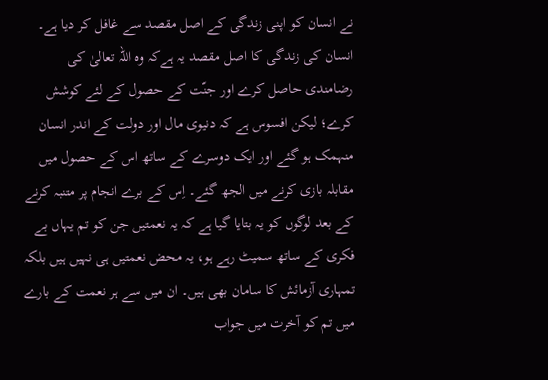نے انسان کو اپنی زندگی کے اصل مقصد سے غافل کر دیا ہے۔ انسان کی زندگی کا اصل مقصد یہ ہےکہ وہ اللہ تعالیٰ کی رضامندی حاصل کرے اور جنّت کے حصول کے لئے کوشش کرے؛ لیکن افسوس ہے کہ دنیوی مال اور دولت کے اندر انسان منہمک ہو گئے اور ایک دوسرے کے ساتھ اس کے حصول میں مقابلہ بازی کرنے میں الجھ گئے۔ اِس کے برے انجام پر متنبہ کرنے کے بعد لوگوں کو یہ بتایا گیا ہے کہ یہ نعمتیں جن کو تم یہاں بے فکری کے ساتھ سمیٹ رہے ہو، یہ محض نعمتیں ہی نہیں ہیں بلکہ تمہاری آزمائش کا سامان بھی ہیں۔ ان میں سے ہر نعمت کے بارے میں تم کو آخرت میں جواب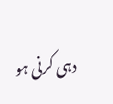دہی کرنی ہو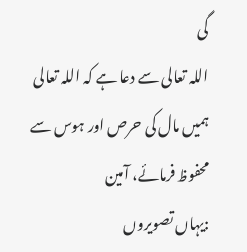گی
اللہ تعالی سے دعا ہے کہ اللہ تعالی ہمیں مال کی حرص اور ہوس سے محفوظ فرمائے، آمین
:یہاں تصویروں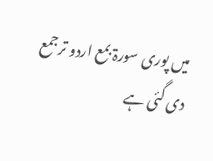میں پوری سورۃ بمع اردو ترجمع دی گئی ہے